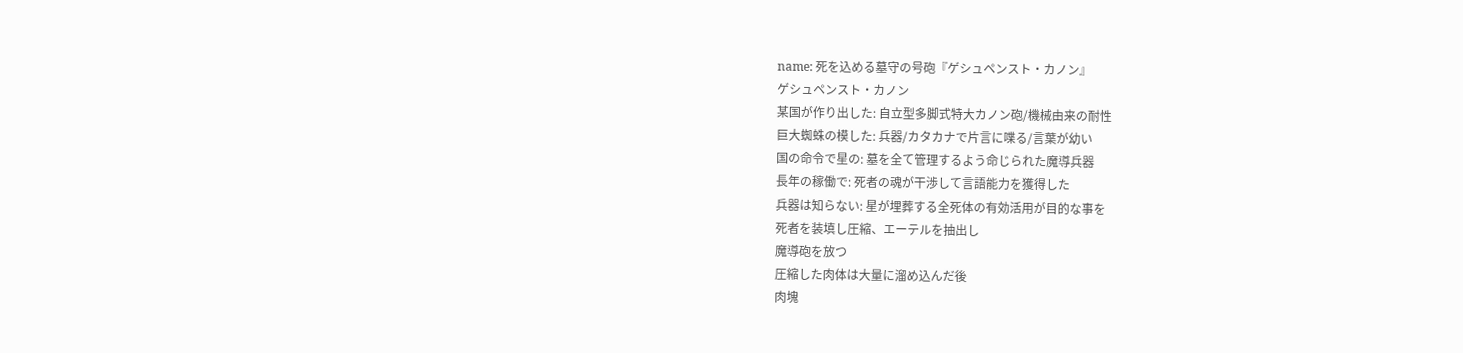name: 死を込める墓守の号砲『ゲシュペンスト・カノン』
ゲシュペンスト・カノン
某国が作り出した: 自立型多脚式特大カノン砲/機械由来の耐性
巨大蜘蛛の模した: 兵器/カタカナで片言に喋る/言葉が幼い
国の命令で星の: 墓を全て管理するよう命じられた魔導兵器
長年の稼働で: 死者の魂が干渉して言語能力を獲得した
兵器は知らない: 星が埋葬する全死体の有効活用が目的な事を
死者を装填し圧縮、エーテルを抽出し
魔導砲を放つ
圧縮した肉体は大量に溜め込んだ後
肉塊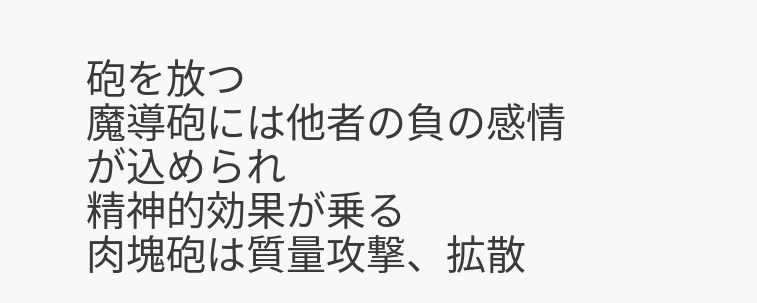砲を放つ
魔導砲には他者の負の感情が込められ
精神的効果が乗る
肉塊砲は質量攻撃、拡散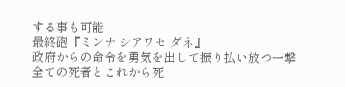する事も可能
最終砲『ミンナ シアワセ ダネ』
政府からの命令を勇気を出して振り払い放つ一撃
全ての死者とこれから死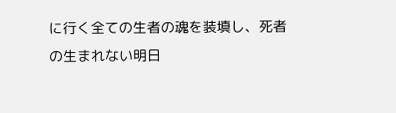に行く全ての生者の魂を装填し、死者の生まれない明日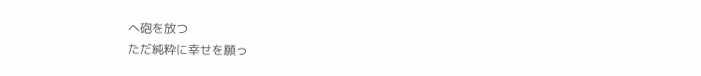へ砲を放つ
ただ純粋に幸せを願っ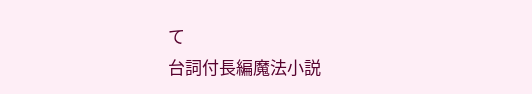て
台詞付長編魔法小説